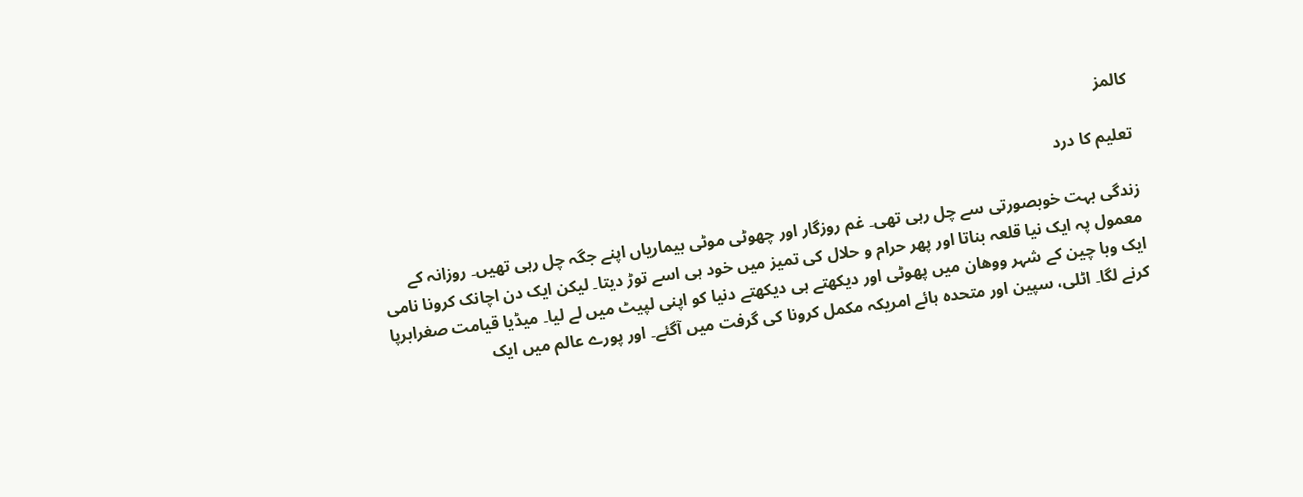کالمز

تعلیم کا درد

زندگی بہت خوبصورتی سے چل رہی تھی۔ غم روزگار اور چھوٹی موٹی بیماریاں اپنے جگہ چل رہی تھیں۔ روزانہ کے معمول پہ ایک نیا قلعہ بناتا اور پھر حرام و حلال کی تمیز میں خود ہی اسے توڑ دیتا۔ لیکن ایک دن اچانک کرونا نامی ایک وبا چین کے شہر ووھان میں پھوٹی اور دیکھتے ہی دیکھتے دنیا کو اپنی لپیٹ میں لے لیا۔ میڈیا قیامت صغرابرپا کرنے لگا۔ اٹلی، سپین اور متحدہ ہائے امریکہ مکمل کرونا کی گرفت میں آگئے۔ اور پورے عالم میں ایک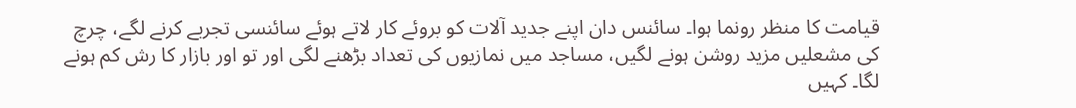قیامت کا منظر رونما ہوا۔ سائنس دان اپنے جدید آلات کو بروئے کار لاتے ہوئے سائنسی تجربے کرنے لگے، چرچ کی مشعلیں مزید روشن ہونے لگیں، مساجد میں نمازیوں کی تعداد بڑھنے لگی اور تو اور بازار کا رش کم ہونے لگا۔ کہیں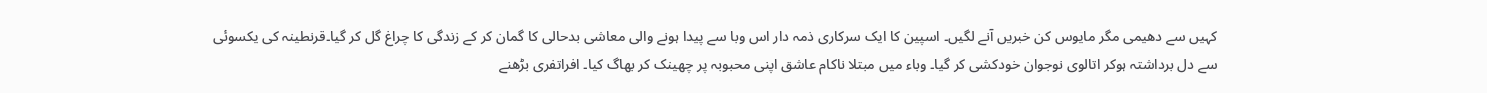کہیں سے دھیمی مگر مایوس کن خبریں آنے لگیں۔ اسپین کا ایک سرکاری ذمہ دار اس وبا سے پیدا ہونے والی معاشی بدحالی کا گمان کر کے زندگی کا چراغ گل کر گیا۔قرنطینہ کی یکسوئی سے دل برداشتہ ہوکر اتالوی نوجوان خودکشی کر گیا۔ وباء میں مبتلا ناکام عاشق اپنی محبوبہ پر چھینک کر بھاگ کیا۔ افراتفری بڑھنے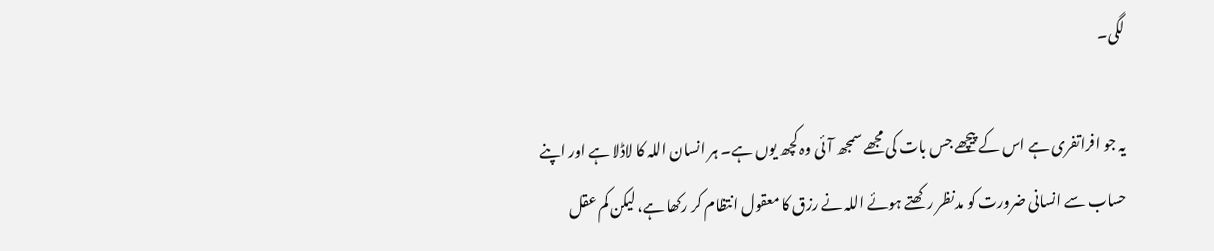لگی۔

یہ جو افراتفری ہے اس کے پیچھے جس بات کی مجھے سمجھ آئی وہ کچھ یوں ہے۔ ہر انسان اللہ کا لاڈلا ہے اور اپنے حساب سے انسانی ضرورت کو مدنظر رکھتے ہوئے اللہ نے رزق کا معقول انتظام کر رکھا ہے، لیکن کم عقل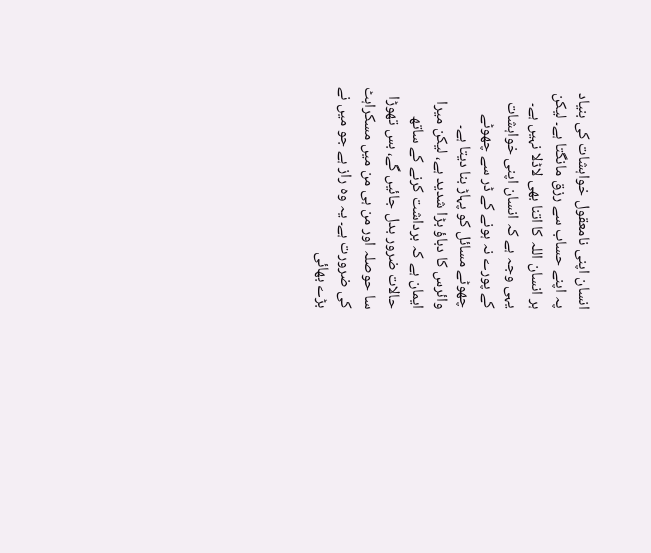انسان اپنی نامعقول خواہشات کی بنیاد پہ اپنے حساب سے رزق مانگتا ہے۔ لیکن ہر انسان اللہ کا اتنا بھی لاڈلا نہیں ہے۔ یہی وجہ ہے کہ انسان اپنی خواہشات کے پورے نہ ہونے کے ڈر سے چھوٹے چھوٹے مسائل کو پہاڑ بنا دیتا ہے۔ وائرس کا دباؤ بڑا شدید ہے، لیکن میرا ایمان ہے کہ برداشت کرنے کے ساتھ حالات ضرور بدل جائیں گے، بس تھوڑا سا حوصلہ اور من ہی من میں مسکراہٹ کی ضرورت ہے۔ یہ وہ راز ہے جو میں نے بڑے بھائی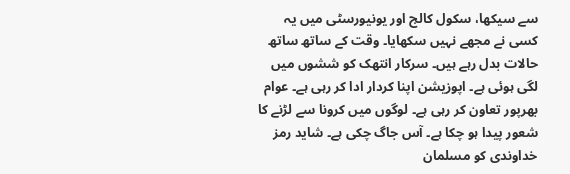سے سیکھا، سکول کالج اور یونیورسٹی میں یہ کسی نے مجھے نہیں سکھایا۔ وقت کے ساتھ ساتھ حالات بدل رہے ہیں۔ سرکار انتھک کو ششوں میں لگی ہوئی ہے۔ اپوزیشن اپنا کردار ادا کر رہی ہے۔ عوام بھرپور تعاون کر رہی ہے۔ لوگوں میں کرونا سے لڑنے کا شعور پیدا ہو چکا ہے۔ آس جاگ چکی ہے۔ شاید رمز خداوندی کو مسلمان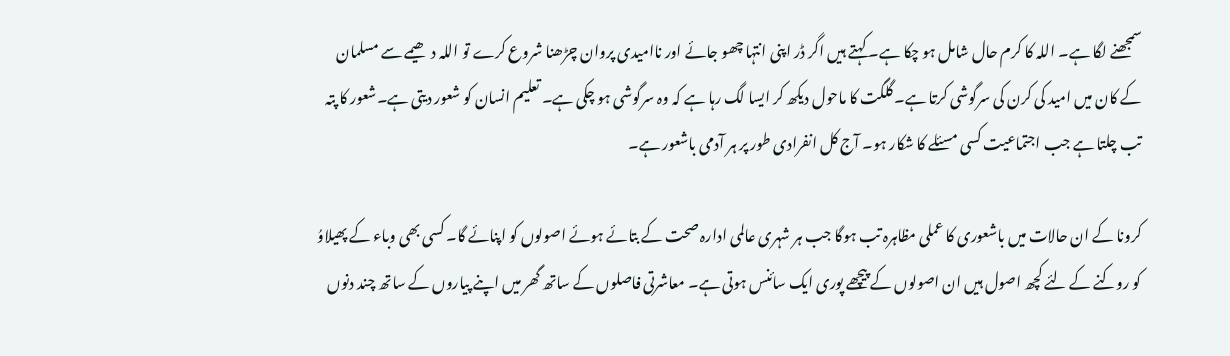سمجھنے لگا ہے۔ اللہ کا کرم حال شامل ہو چکا ہے۔ کہتے ہیں اگر ڈر اپنی انتہا چھو جائے اور ناامیدی پروان چڑھنا شروع کرے تو اللہ دھیمے سے مسلمان کے کان میں امید کی کرن کی سرگوشی کرتا ہے۔ گلگت کا ماحول دیکھ کر ایسا لگ رہا ہے کہ وہ سرگوشی ہو چکی ہے۔ تعلیم انسان کو شعور دیتی ہے۔شعور کا پتہ تب چلتا ہے جب اجتماعیت کسی مسئلے کا شکار ہو۔ آج کل انفرادی طور پر ہر آدمی باشعور ہے۔

کرونا کے ان حالات میں باشعوری کا عملی مظاہرہ تب ہوگا جب ہر شہری عالمی ادارہ صحت کے بتائے ہوئے اصولوں کو اپنائے گا۔ کسی بھی وباء کے پھیلاوُ کو روکنے کے لئے کچھ اصول ہیں ان اصولوں کے پیچھے پوری ایک سائنس ہوتی ہے۔ معاشرتی فاصلوں کے ساتھ گھر میں اپنے پیاروں کے ساتھ چند دنوں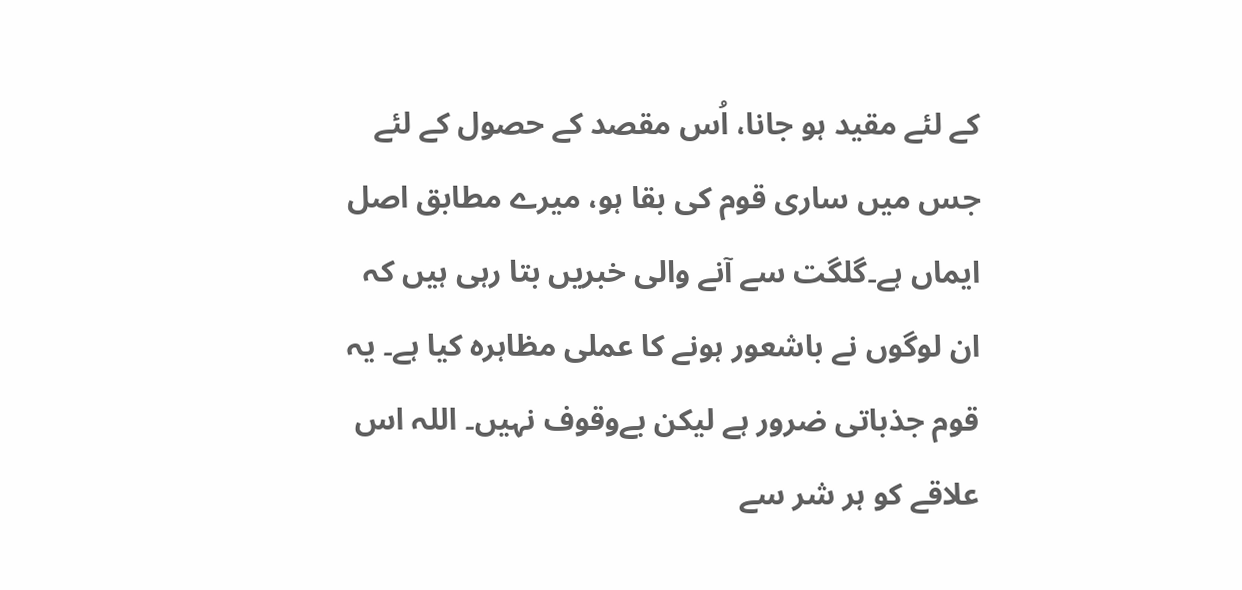کے لئے مقید ہو جانا، اُس مقصد کے حصول کے لئے جس میں ساری قوم کی بقا ہو، میرے مطابق اصل ایماں ہے۔گلگت سے آنے والی خبریں بتا رہی ہیں کہ ان لوگوں نے باشعور ہونے کا عملی مظاہرہ کیا ہے۔ یہ قوم جذباتی ضرور ہے لیکن بےوقوف نہیں۔ اللہ اس علاقے کو ہر شر سے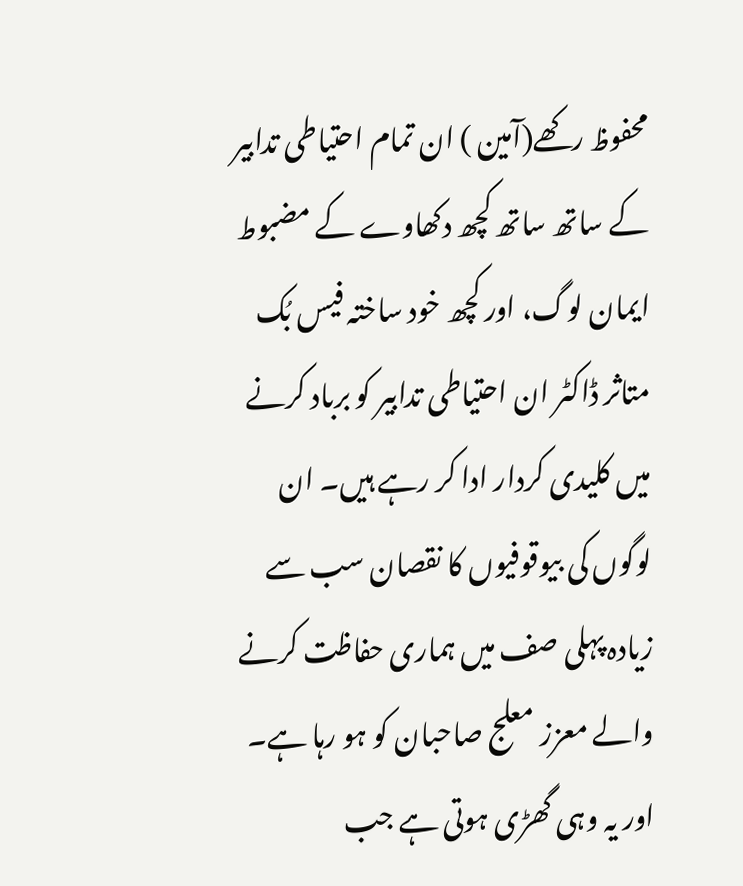محفوظ رکھے(آمین ) ان تمام احتیاطی تدابیر کے ساتھ ساتھ کچھ دکھاوے کے مضبوط ایمان لوگ، اور کچھ خود ساختہ فیس بُک متاثر ڈاکٹر ان احتیاطی تدابیر کو برباد کرنے میں کلیدی کردار ادا کر رہے ہیں۔ ان لوگوں کی بیوقوفیوں کا نقصان سب سے زیادہ پہلی صف میں ہماری حفاظت کرنے والے معزز معلج صاحبان کو ہو رہا ہے۔ اور یہ وہی گھڑی ہوتی ہے جب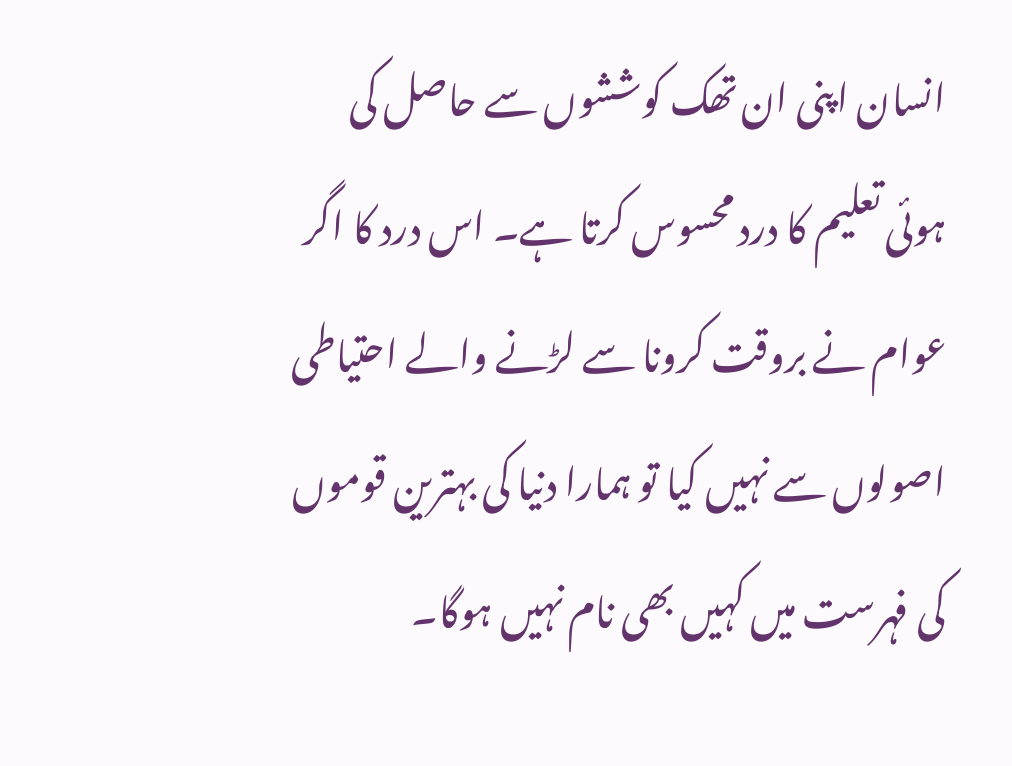انسان اپنی ان تھک کوششوں سے حاصل کی ہوئی تعلیم کا درد محسوس کرتا ہے۔ اس درد کا اگر عوام نے بروقت کرونا سے لڑنے والے احتیاطی اصولوں سے نہیں کیا تو ہمارا دنیا کی بہترین قوموں کی فہرست میں کہیں بھی نام نہیں ہوگا۔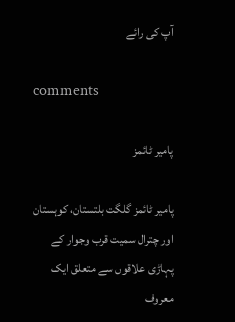آپ کی رائے

comments

پامیر ٹائمز

پامیر ٹائمز گلگت بلتستان، کوہستان اور چترال سمیت قرب وجوار کے پہاڑی علاقوں سے متعلق ایک معروف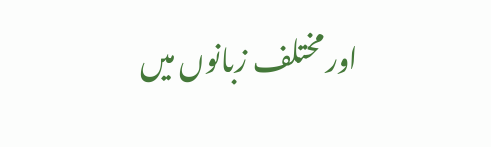اور مختلف زبانوں میں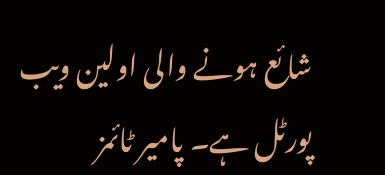شائع ہونے والی اولین ویب پورٹل ہے۔ پامیر ٹائمز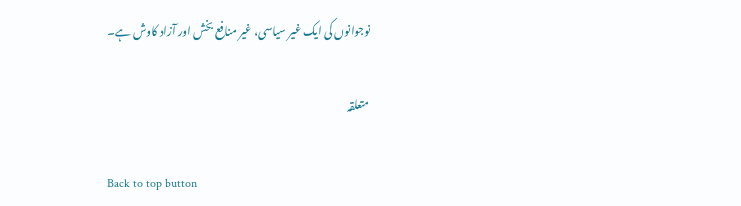نوجوانوں کی ایک غیر سیاسی، غیر منافع بخش اور آزاد کاوش ہے۔

متعلقہ

Back to top button